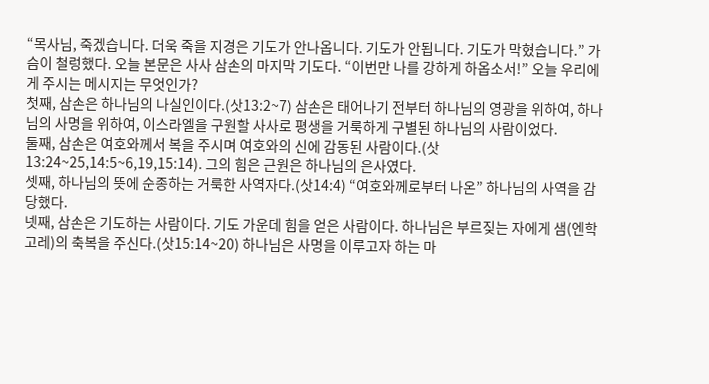“목사님, 죽겠습니다. 더욱 죽을 지경은 기도가 안나옵니다. 기도가 안됩니다. 기도가 막혔습니다.” 가슴이 철렁했다. 오늘 본문은 사사 삼손의 마지막 기도다. “이번만 나를 강하게 하옵소서!” 오늘 우리에게 주시는 메시지는 무엇인가?
첫째, 삼손은 하나님의 나실인이다.(삿13:2~7) 삼손은 태어나기 전부터 하나님의 영광을 위하여, 하나님의 사명을 위하여, 이스라엘을 구원할 사사로 평생을 거룩하게 구별된 하나님의 사람이었다.
둘째, 삼손은 여호와께서 복을 주시며 여호와의 신에 감동된 사람이다.(삿13:24~25,14:5~6,19,15:14). 그의 힘은 근원은 하나님의 은사였다.
셋째, 하나님의 뜻에 순종하는 거룩한 사역자다.(삿14:4) “여호와께로부터 나온” 하나님의 사역을 감당했다.
넷째, 삼손은 기도하는 사람이다. 기도 가운데 힘을 얻은 사람이다. 하나님은 부르짖는 자에게 샘(엔학고레)의 축복을 주신다.(삿15:14~20) 하나님은 사명을 이루고자 하는 마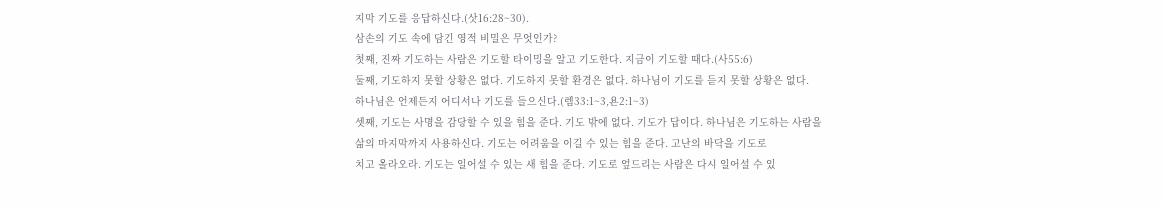지막 기도를 응답하신다.(삿16:28~30).
삼손의 기도 속에 담긴 영적 비밀은 무엇인가?
첫째, 진짜 기도하는 사람은 기도할 타이밍을 알고 기도한다. 지금이 기도할 때다.(사55:6)
둘째, 기도하지 못할 상황은 없다. 기도하지 못할 환경은 없다. 하나님이 기도를 듣지 못할 상황은 없다.
하나님은 언제든지 어디서나 기도를 들으신다.(렘33:1~3,욘2:1~3)
셋째, 기도는 사명을 감당할 수 있을 힘을 준다. 기도 밖에 없다. 기도가 답이다. 하나님은 기도하는 사람을
삶의 마지막까지 사용하신다. 기도는 어려움을 이길 수 있는 힘을 준다. 고난의 바닥을 기도로
치고 올라오라. 기도는 일어설 수 있는 새 힘을 준다. 기도로 엎드리는 사람은 다시 일어설 수 있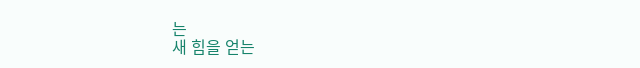는
새 힘을 얻는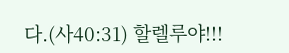다.(사40:31) 할렐루야!!!